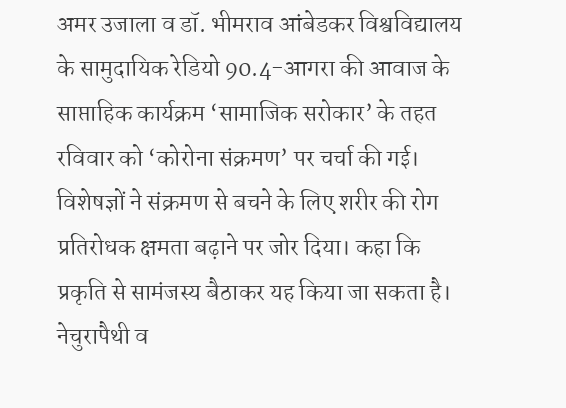अमर उजाला व डॉ. भीमराव आंबेडकर विश्वविद्यालय के सामुदायिक रेडियो 90.4-आगरा की आवाज के साप्ताहिक कार्यक्रम ‘सामाजिक सरोकार’ के तहत रविवार को ‘कोरोना संक्रमण’ पर चर्चा की गई। विशेषज्ञों ने संक्रमण से बचने के लिए शरीर की रोग प्रतिरोधक क्षमता बढ़ाने पर जोर दिया। कहा कि प्रकृति से सामंजस्य बैठाकर यह किया जा सकता है।
नेचुरापैथी व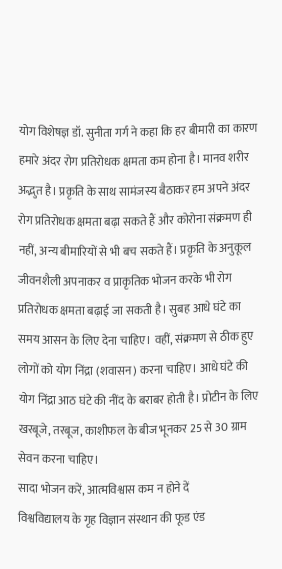योग विशेषज्ञ डॉ. सुनीता गर्ग ने कहा कि हर बीमारी का कारण हमारे अंदर रोग प्रतिरोधक क्षमता कम होना है। मानव शरीर अद्भुत है। प्रकृति के साथ सामंजस्य बैठाकर हम अपने अंदर रोग प्रतिरोधक क्षमता बढ़ा सकते हैं और कोरोना संक्रमण ही नहीं, अन्य बीमारियों से भी बच सकते हैं। प्रकृति के अनुकूल जीवनशैली अपनाकर व प्राकृतिक भोजन करके भी रोग प्रतिरोधक क्षमता बढ़ाई जा सकती है। सुबह आधे घंटे का समय आसन के लिए देना चाहिए। वहीं, संक्रमण से ठीक हुए लोगों को योग निंद्रा (शवासन) करना चाहिए। आधे घंटे की योग निंद्रा आठ घंटे की नींद के बराबर होती है। प्रोटीन के लिए खरबूजे, तरबूज, काशीफल के बीज भूनकर 25 से 30 ग्राम सेवन करना चाहिए।
सादा भोजन करें, आत्मविश्वास कम न होने दें
विश्वविद्यालय के गृह विज्ञान संस्थान की फूड एंड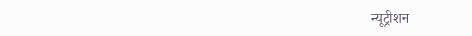न्यूट्रीशन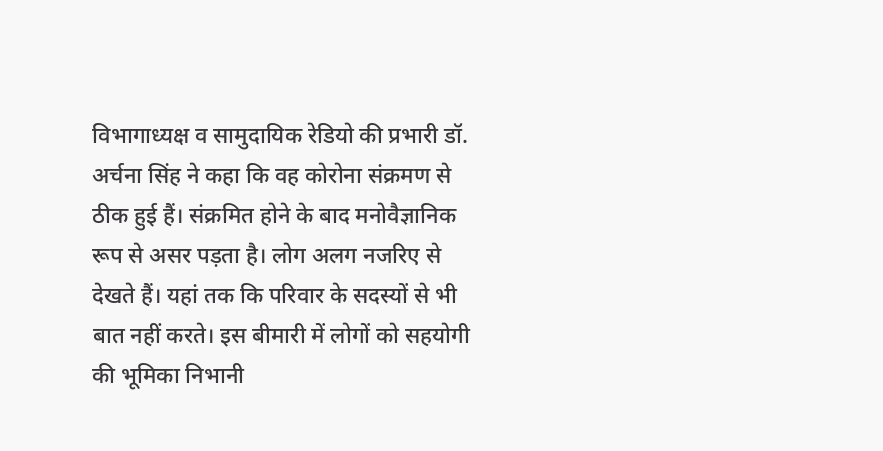विभागाध्यक्ष व सामुदायिक रेडियो की प्रभारी डॉ. अर्चना सिंह ने कहा कि वह कोरोना संक्रमण से ठीक हुई हैं। संक्रमित होने के बाद मनोवैज्ञानिक रूप से असर पड़ता है। लोग अलग नजरिए से देखते हैं। यहां तक कि परिवार के सदस्यों से भी बात नहीं करते। इस बीमारी में लोगों को सहयोगी की भूमिका निभानी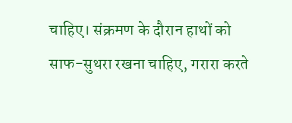चाहिए। संक्रमण के दौरान हाथों को साफ-सुथरा रखना चाहिए, गरारा करते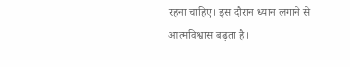रहना चाहिए। इस दौरान ध्यान लगाने से आत्मविश्वास बढ़ता है।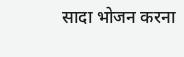सादा भोजन करना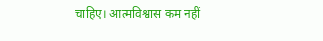चाहिए। आत्मविश्वास कम नहीं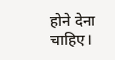होने देना चाहिए।